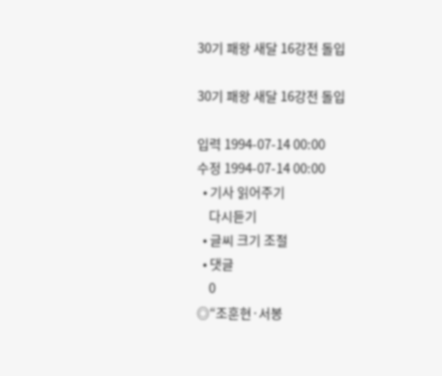30기 패왕 새달 16강전 돌입

30기 패왕 새달 16강전 돌입

입력 1994-07-14 00:00
수정 1994-07-14 00:00
  • 기사 읽어주기
    다시듣기
  • 글씨 크기 조절
  • 댓글
    0
◎“조훈현·서봉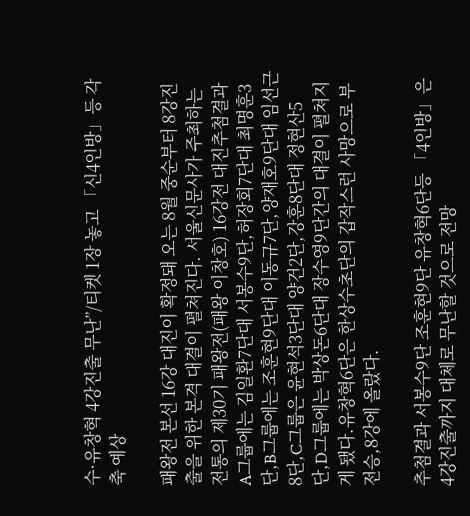수·유창혁 4강진출 무난”/티켓 1장 놓고 「신4인방」등 각축 예상

패왕전 본선 16강 대진이 확정돼 오는 8월 중순부터 8강진출을 위한 본격 대결이 펼쳐진다. 서울신문사가 주최하는 전통의 제30기 패왕전(패왕 이창호) 16강전 대진추첨결과 A그룹에는 김일환7단대 서봉수9단,허장회7단대 최명훈3단,B그룹에는 조훈현9단대 이동규7단,양재호9단대 임선근8단,C그룹은 윤현석3단대 양건2단,강훈8단대 정현산5단,D그룹에는 박상돈6단대 장수영9단간의 대결이 펼쳐지게 됐다.유창혁6단은 한상수초단의 갑작스런 사망으로 부전승,8강에 올랐다.

추첨결과 서봉수9단 조훈현9단 유창혁6단등 「4인방」은 4강진출까지 대체로 무난할 것으로 전망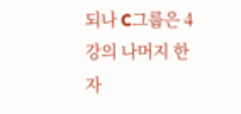되나 C그룹은 4강의 나머지 한자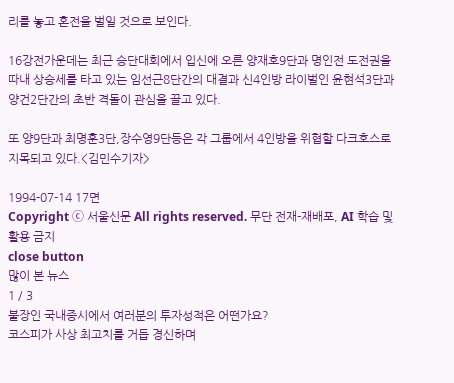리를 놓고 혼전을 벌일 것으로 보인다.

16강전가운데는 최근 승단대회에서 입신에 오른 양재호9단과 명인전 도전권을 따내 상승세를 타고 있는 임선근8단간의 대결과 신4인방 라이벌인 윤현석3단과 양건2단간의 초반 격돌이 관심을 끌고 있다.

또 양9단과 최명훈3단,장수영9단등은 각 그룹에서 4인방을 위협할 다크호스로 지목되고 있다.<김민수기자>

1994-07-14 17면
Copyright ⓒ 서울신문 All rights reserved. 무단 전재-재배포, AI 학습 및 활용 금지
close button
많이 본 뉴스
1 / 3
불장인 국내증시에서 여러분의 투자성적은 어떤가요?
코스피가 사상 최고치를 거듭 경신하며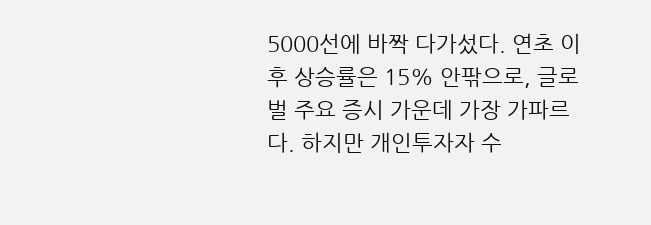5000선에 바짝 다가섰다. 연초 이후 상승률은 15% 안팎으로, 글로벌 주요 증시 가운데 가장 가파르다. 하지만 개인투자자 수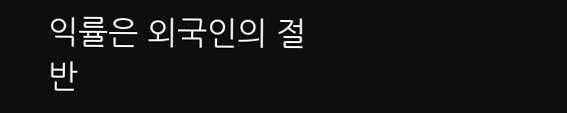익률은 외국인의 절반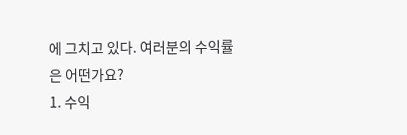에 그치고 있다. 여러분의 수익률은 어떤가요?
1. 수익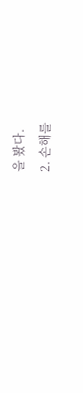을 봤다.
2. 손해를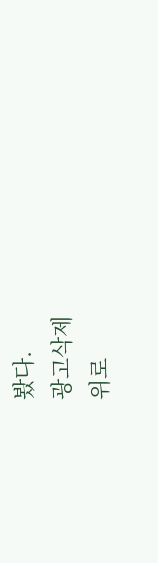봤다.
광고삭제
위로